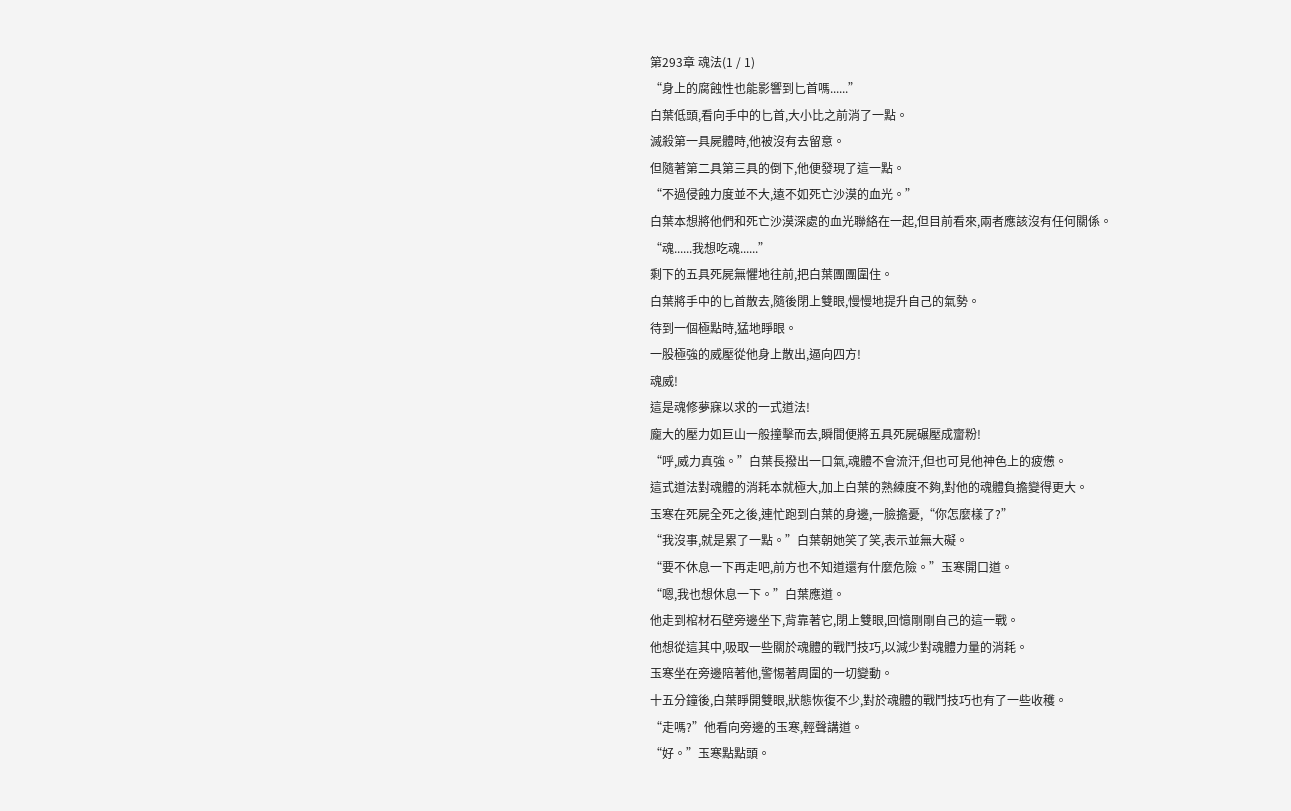第293章 魂法(1 / 1)
“身上的腐蝕性也能影響到匕首嗎......”
白葉低頭,看向手中的匕首,大小比之前消了一點。
滅殺第一具屍體時,他被沒有去留意。
但隨著第二具第三具的倒下,他便發現了這一點。
“不過侵蝕力度並不大,遠不如死亡沙漠的血光。”
白葉本想將他們和死亡沙漠深處的血光聯絡在一起,但目前看來,兩者應該沒有任何關係。
“魂......我想吃魂......”
剩下的五具死屍無懼地往前,把白葉團團圍住。
白葉將手中的匕首散去,隨後閉上雙眼,慢慢地提升自己的氣勢。
待到一個極點時,猛地睜眼。
一股極強的威壓從他身上散出,逼向四方!
魂威!
這是魂修夢寐以求的一式道法!
龐大的壓力如巨山一般撞擊而去,瞬間便將五具死屍碾壓成齏粉!
“呼,威力真強。”白葉長撥出一口氣,魂體不會流汗,但也可見他神色上的疲憊。
這式道法對魂體的消耗本就極大,加上白葉的熟練度不夠,對他的魂體負擔變得更大。
玉寒在死屍全死之後,連忙跑到白葉的身邊,一臉擔憂,“你怎麼樣了?”
“我沒事,就是累了一點。”白葉朝她笑了笑,表示並無大礙。
“要不休息一下再走吧,前方也不知道還有什麼危險。”玉寒開口道。
“嗯,我也想休息一下。”白葉應道。
他走到棺材石壁旁邊坐下,背靠著它,閉上雙眼,回憶剛剛自己的這一戰。
他想從這其中,吸取一些關於魂體的戰鬥技巧,以減少對魂體力量的消耗。
玉寒坐在旁邊陪著他,警惕著周圍的一切變動。
十五分鐘後,白葉睜開雙眼,狀態恢復不少,對於魂體的戰鬥技巧也有了一些收穫。
“走嗎?”他看向旁邊的玉寒,輕聲講道。
“好。”玉寒點點頭。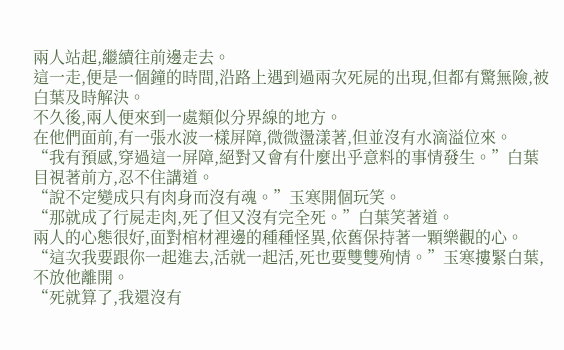兩人站起,繼續往前邊走去。
這一走,便是一個鐘的時間,沿路上遇到過兩次死屍的出現,但都有驚無險,被白葉及時解決。
不久後,兩人便來到一處類似分界線的地方。
在他們面前,有一張水波一樣屏障,微微盪漾著,但並沒有水滴溢位來。
“我有預感,穿過這一屏障,絕對又會有什麼出乎意料的事情發生。”白葉目視著前方,忍不住講道。
“說不定變成只有肉身而沒有魂。”玉寒開個玩笑。
“那就成了行屍走肉,死了但又沒有完全死。”白葉笑著道。
兩人的心態很好,面對棺材裡邊的種種怪異,依舊保持著一顆樂觀的心。
“這次我要跟你一起進去,活就一起活,死也要雙雙殉情。”玉寒摟緊白葉,不放他離開。
“死就算了,我還沒有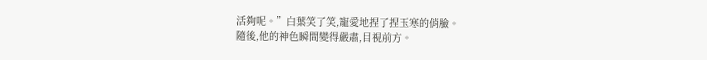活夠呢。”白葉笑了笑,寵愛地捏了捏玉寒的俏臉。
隨後,他的神色瞬間變得嚴肅,目視前方。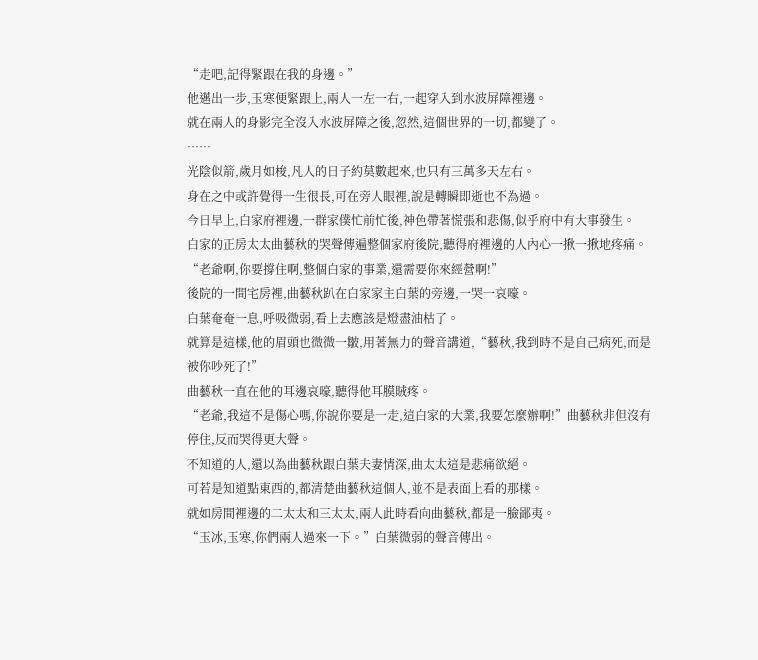“走吧,記得緊跟在我的身邊。”
他邁出一步,玉寒便緊跟上,兩人一左一右,一起穿入到水波屏障裡邊。
就在兩人的身影完全沒入水波屏障之後,忽然,這個世界的一切,都變了。
……
光陰似箭,歲月如梭,凡人的日子約莫數起來,也只有三萬多天左右。
身在之中或許覺得一生很長,可在旁人眼裡,說是轉瞬即逝也不為過。
今日早上,白家府裡邊,一群家僕忙前忙後,神色帶著慌張和悲傷,似乎府中有大事發生。
白家的正房太太曲藝秋的哭聲傳遍整個家府後院,聽得府裡邊的人內心一揪一揪地疼痛。
“老爺啊,你要撐住啊,整個白家的事業,還需要你來經營啊!”
後院的一間宅房裡,曲藝秋趴在白家家主白葉的旁邊,一哭一哀嚎。
白葉奄奄一息,呼吸微弱,看上去應該是燈盡油枯了。
就算是這樣,他的眉頭也微微一皺,用著無力的聲音講道,“藝秋,我到時不是自己病死,而是被你吵死了!”
曲藝秋一直在他的耳邊哀嚎,聽得他耳膜賊疼。
“老爺,我這不是傷心嗎,你說你要是一走,這白家的大業,我要怎麼辦啊!”曲藝秋非但沒有停住,反而哭得更大聲。
不知道的人,還以為曲藝秋跟白葉夫妻情深,曲太太這是悲痛欲絕。
可若是知道點東西的,都清楚曲藝秋這個人,並不是表面上看的那樣。
就如房間裡邊的二太太和三太太,兩人此時看向曲藝秋,都是一臉鄙夷。
“玉冰,玉寒,你們兩人過來一下。”白葉微弱的聲音傳出。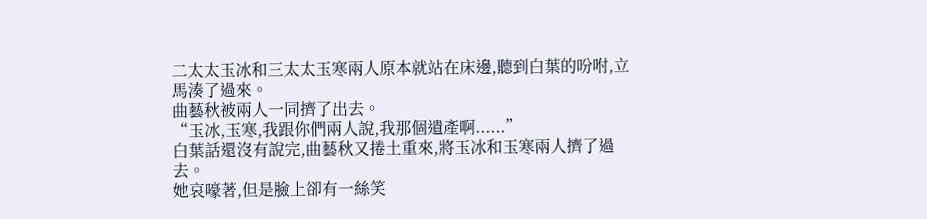二太太玉冰和三太太玉寒兩人原本就站在床邊,聽到白葉的吩咐,立馬湊了過來。
曲藝秋被兩人一同擠了出去。
“玉冰,玉寒,我跟你們兩人說,我那個遺產啊......”
白葉話還沒有說完,曲藝秋又捲土重來,將玉冰和玉寒兩人擠了過去。
她哀嚎著,但是臉上卻有一絲笑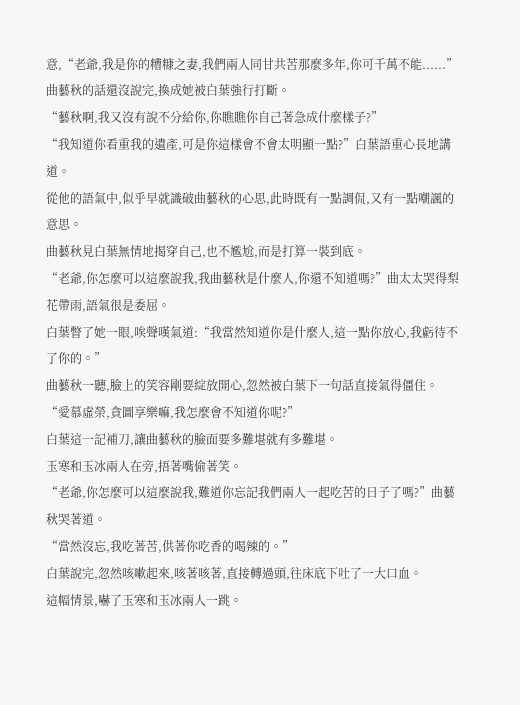意,“老爺,我是你的糟糠之妻,我們兩人同甘共苦那麼多年,你可千萬不能......”
曲藝秋的話還沒說完,換成她被白葉強行打斷。
“藝秋啊,我又沒有說不分給你,你瞧瞧你自己著急成什麼樣子?”
“我知道你看重我的遺產,可是你這樣會不會太明顯一點?”白葉語重心長地講道。
從他的語氣中,似乎早就識破曲藝秋的心思,此時既有一點調侃,又有一點嘲諷的意思。
曲藝秋見白葉無情地揭穿自己,也不尷尬,而是打算一裝到底。
“老爺,你怎麼可以這麼說我,我曲藝秋是什麼人,你還不知道嗎?”曲太太哭得梨花帶雨,語氣很是委屈。
白葉瞥了她一眼,唉聲嘆氣道:“我當然知道你是什麼人,這一點你放心,我虧待不了你的。”
曲藝秋一聽,臉上的笑容剛要綻放開心,忽然被白葉下一句話直接氣得僵住。
“愛慕虛榮,貪圖享樂嘛,我怎麼會不知道你呢?”
白葉這一記補刀,讓曲藝秋的臉面要多難堪就有多難堪。
玉寒和玉冰兩人在旁,捂著嘴偷著笑。
“老爺,你怎麼可以這麼說我,難道你忘記我們兩人一起吃苦的日子了嗎?”曲藝秋哭著道。
“當然沒忘,我吃著苦,供著你吃香的喝辣的。”
白葉說完,忽然咳嗽起來,咳著咳著,直接轉過頭,往床底下吐了一大口血。
這幅情景,嚇了玉寒和玉冰兩人一跳。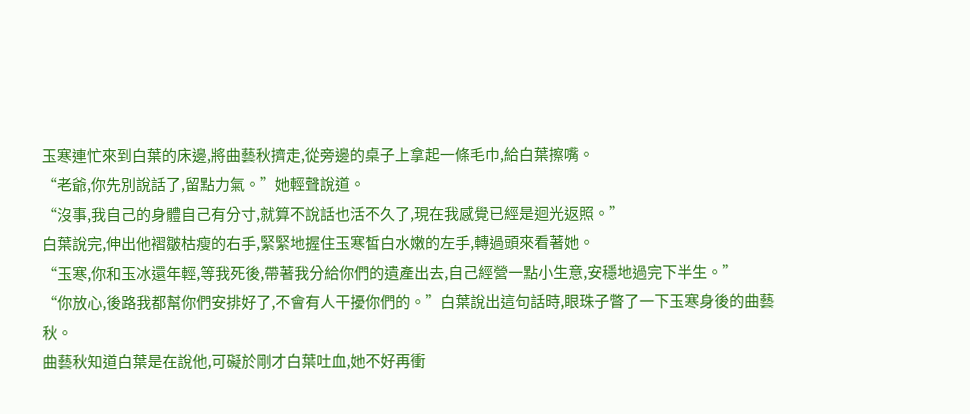玉寒連忙來到白葉的床邊,將曲藝秋擠走,從旁邊的桌子上拿起一條毛巾,給白葉擦嘴。
“老爺,你先別說話了,留點力氣。”她輕聲說道。
“沒事,我自己的身體自己有分寸,就算不說話也活不久了,現在我感覺已經是迴光返照。”
白葉說完,伸出他褶皺枯瘦的右手,緊緊地握住玉寒皙白水嫩的左手,轉過頭來看著她。
“玉寒,你和玉冰還年輕,等我死後,帶著我分給你們的遺產出去,自己經營一點小生意,安穩地過完下半生。”
“你放心,後路我都幫你們安排好了,不會有人干擾你們的。”白葉說出這句話時,眼珠子瞥了一下玉寒身後的曲藝秋。
曲藝秋知道白葉是在說他,可礙於剛才白葉吐血,她不好再衝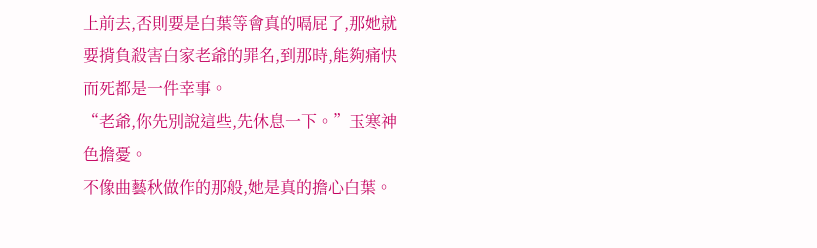上前去,否則要是白葉等會真的嗝屁了,那她就要揹負殺害白家老爺的罪名,到那時,能夠痛快而死都是一件幸事。
“老爺,你先別說這些,先休息一下。”玉寒神色擔憂。
不像曲藝秋做作的那般,她是真的擔心白葉。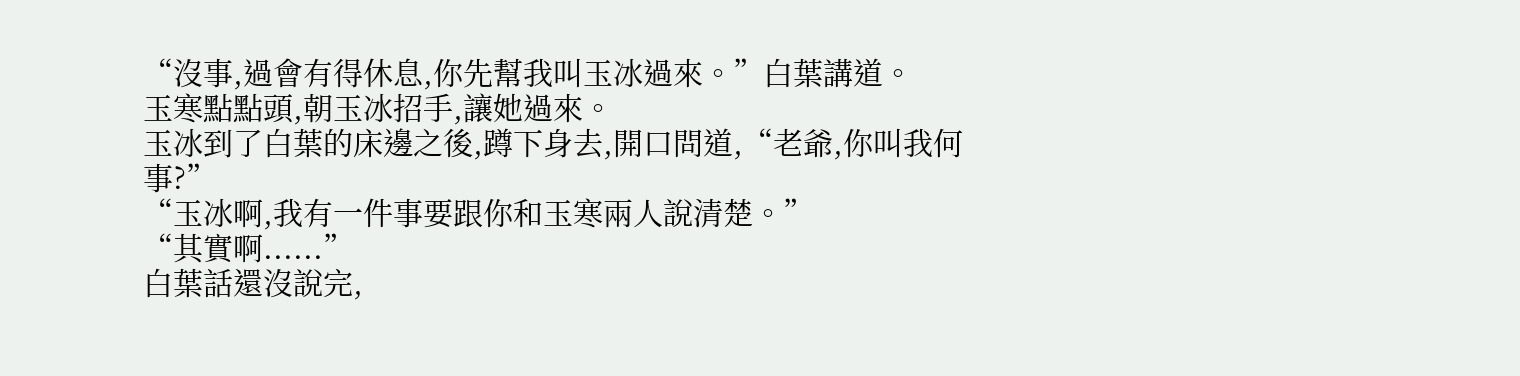“沒事,過會有得休息,你先幫我叫玉冰過來。”白葉講道。
玉寒點點頭,朝玉冰招手,讓她過來。
玉冰到了白葉的床邊之後,蹲下身去,開口問道,“老爺,你叫我何事?”
“玉冰啊,我有一件事要跟你和玉寒兩人說清楚。”
“其實啊......”
白葉話還沒說完,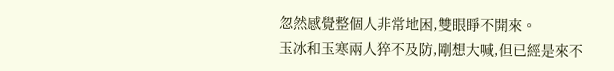忽然感覺整個人非常地困,雙眼睜不開來。
玉冰和玉寒兩人猝不及防,剛想大喊,但已經是來不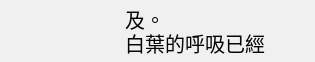及。
白葉的呼吸已經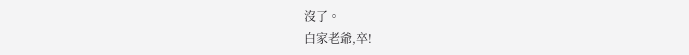沒了。
白家老爺,卒!